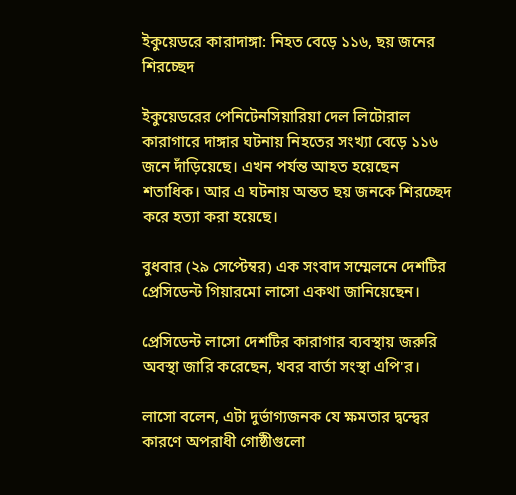ইকুয়েডরে কারাদাঙ্গা: নিহত বেড়ে ১১৬, ছয় জনের শিরচ্ছেদ

ইকুয়েডরের পেনিটেনসিয়ারিয়া দেল লিটোরাল কারাগারে দাঙ্গার ঘটনায় নিহতের সংখ্যা বেড়ে ১১৬ জনে দাঁড়িয়েছে। এখন পর্যন্ত আহত হয়েছেন শতাধিক। আর এ ঘটনায় অন্তত ছয় জনকে শিরচ্ছেদ করে হত্যা করা হয়েছে।

বুধবার (২৯ সেপ্টেম্বর) এক সংবাদ সম্মেলনে দেশটির প্রেসিডেন্ট গিয়ারমো লাসো একথা জানিয়েছেন।

প্রেসিডেন্ট লাসো দেশটির কারাগার ব্যবস্থায় জরুরি অবস্থা জারি করেছেন, খবর বার্তা সংস্থা এপি'র।

লাসো বলেন, এটা দুর্ভাগ্যজনক যে ক্ষমতার দ্বন্দ্বের কারণে অপরাধী গোষ্ঠীগুলো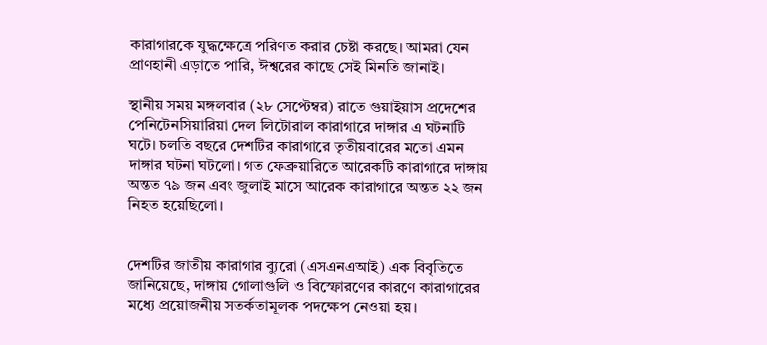কারাগারকে যুদ্ধক্ষেত্রে পরিণত করার চেষ্টা করছে। আমরা যেন প্রাণহানী এড়াতে পারি, ঈশ্বরের কাছে সেই মিনতি জানাই।

স্থানীয় সময় মঙ্গলবার (২৮ সেপ্টেম্বর) রাতে গুয়াইয়াস প্রদেশের পেনিটেনসিয়ারিয়া দেল লিটোরাল কারাগারে দাঙ্গার এ ঘটনাটি ঘটে। চলতি বছরে দেশটির কারাগারে তৃতীয়বারের মতো এমন দাঙ্গার ঘটনা ঘটলো। গত ফেব্রুয়ারিতে আরেকটি কারাগারে দাঙ্গায় অন্তত ৭৯ জন এবং জুলাই মাসে আরেক কারাগারে অন্তত ২২ জন নিহত হয়েছিলো।


দেশটির জাতীয় কারাগার ব্যুরো (এসএনএআই) এক বিবৃতিতে জানিয়েছে, দাঙ্গায় গোলাগুলি ও বিস্ফোরণের কারণে কারাগারের মধ্যে প্রয়োজনীয় সতর্কতামূলক পদক্ষেপ নেওয়া হয়।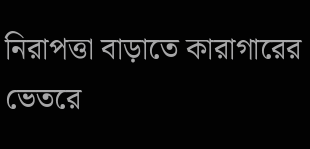নিরাপত্তা বাড়াতে কারাগারের ভেতরে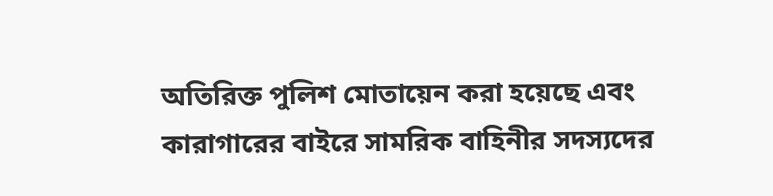অতিরিক্ত পুলিশ মোতায়েন করা হয়েছে এবং কারাগারের বাইরে সামরিক বাহিনীর সদস্যদের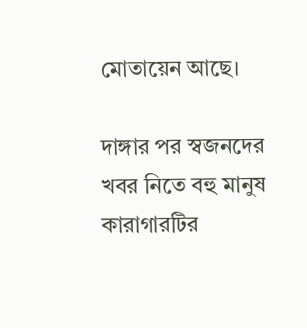মোতায়েন আছে।

দাঙ্গার পর স্বজনদের খবর নিতে বহু মানুষ কারাগারটির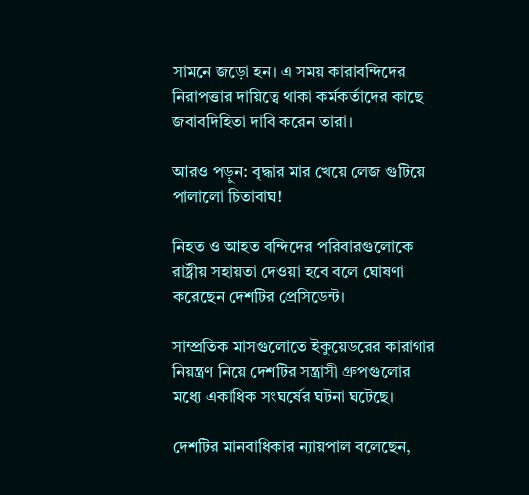সামনে জড়ো হন। এ সময় কারাবন্দিদের নিরাপত্তার দায়িত্বে থাকা কর্মকর্তাদের কাছে জবাবদিহিতা দাবি করেন তারা।

আরও পড়ুন: বৃদ্ধার মার খেয়ে লেজ গুটিয়ে পালালো চিতাবাঘ!

নিহত ও আহত বন্দিদের পরিবারগুলোকে রাষ্ট্রীয় সহায়তা দেওয়া হবে বলে ঘোষণা করেছেন দেশটির প্রেসিডেন্ট।

সাম্প্রতিক মাসগুলোতে ইকুয়েডরের কারাগার নিয়ন্ত্রণ নিয়ে দেশটির সন্ত্রাসী গ্রুপগুলোর মধ্যে একাধিক সংঘর্ষের ঘটনা ঘটেছে।

দেশটির মানবাধিকার ন্যায়পাল বলেছেন,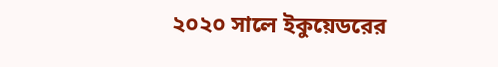২০২০ সালে ইকুয়েডরের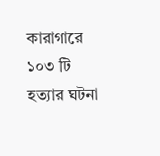কারাগারে ১০৩ টি হত্যার ঘটনা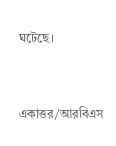ঘটেছে।


একাত্তর/আরবিএস